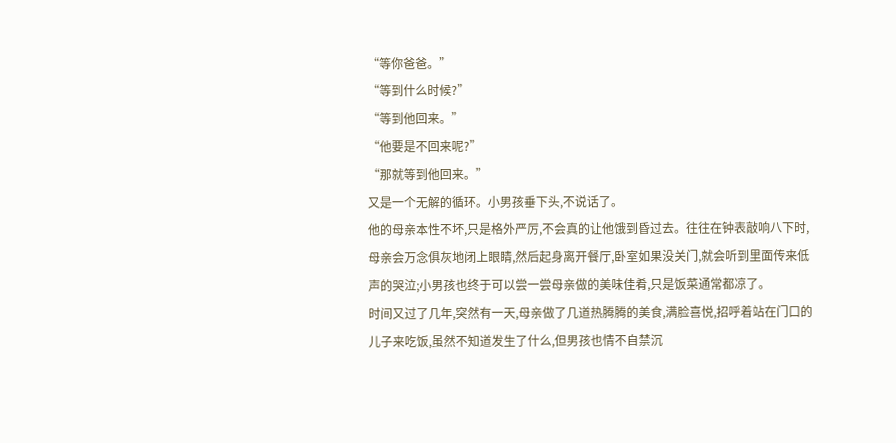“等你爸爸。”
“等到什么时候?”
“等到他回来。”
“他要是不回来呢?”
“那就等到他回来。”
又是一个无解的循环。小男孩垂下头,不说话了。
他的母亲本性不坏,只是格外严厉,不会真的让他饿到昏过去。往往在钟表敲响八下时,母亲会万念俱灰地闭上眼睛,然后起身离开餐厅,卧室如果没关门,就会听到里面传来低声的哭泣;小男孩也终于可以尝一尝母亲做的美味佳肴,只是饭菜通常都凉了。
时间又过了几年,突然有一天,母亲做了几道热腾腾的美食,满脸喜悦,招呼着站在门口的儿子来吃饭,虽然不知道发生了什么,但男孩也情不自禁沉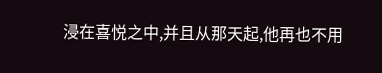浸在喜悦之中,并且从那天起,他再也不用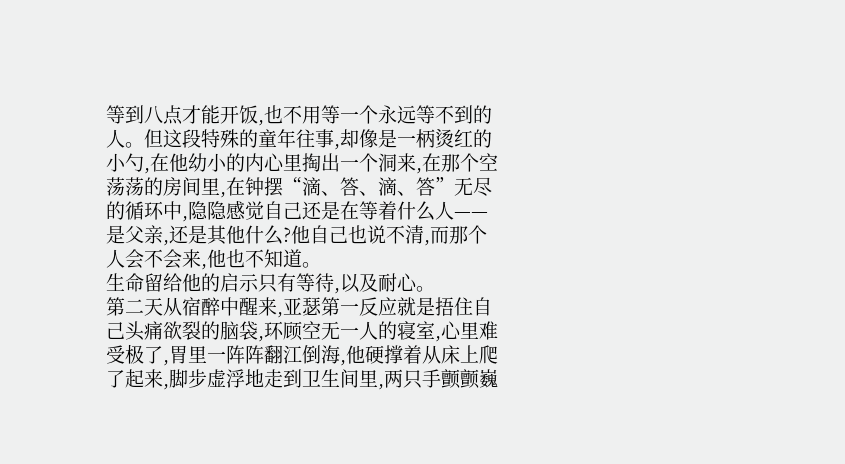等到八点才能开饭,也不用等一个永远等不到的人。但这段特殊的童年往事,却像是一柄烫红的小勺,在他幼小的内心里掏出一个洞来,在那个空荡荡的房间里,在钟摆“滴、答、滴、答”无尽的循环中,隐隐感觉自己还是在等着什么人——是父亲,还是其他什么?他自己也说不清,而那个人会不会来,他也不知道。
生命留给他的启示只有等待,以及耐心。
第二天从宿醉中醒来,亚瑟第一反应就是捂住自己头痛欲裂的脑袋,环顾空无一人的寝室,心里难受极了,胃里一阵阵翻江倒海,他硬撑着从床上爬了起来,脚步虚浮地走到卫生间里,两只手颤颤巍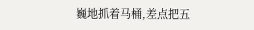巍地抓着马桶,差点把五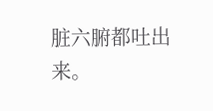脏六腑都吐出来。